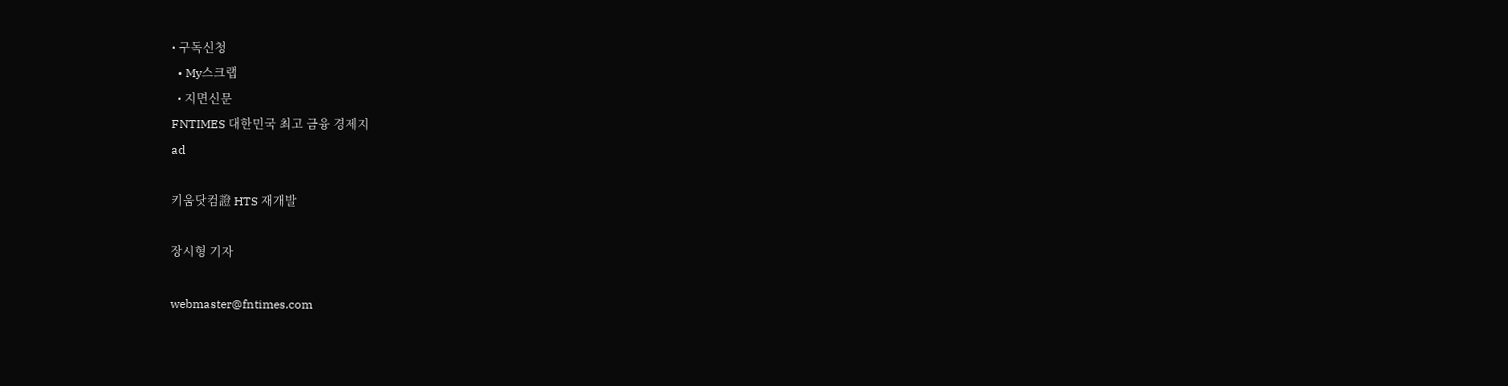• 구독신청
  • My스크랩
  • 지면신문
FNTIMES 대한민국 최고 금융 경제지
ad

키움닷컴證 HTS 재개발

장시형 기자

webmaster@fntimes.com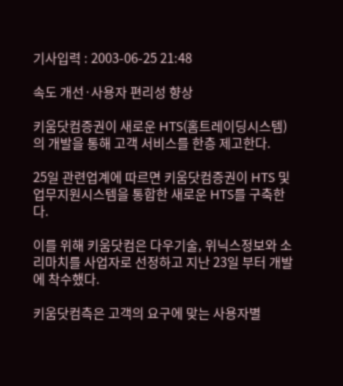기사입력 : 2003-06-25 21:48

속도 개선·사용자 편리성 향상

키움닷컴증권이 새로운 HTS(홈트레이딩시스템)의 개발을 통해 고객 서비스를 한층 제고한다.

25일 관련업계에 따르면 키움닷컴증권이 HTS 및 업무지원시스템을 통합한 새로운 HTS를 구축한다.

이를 위해 키움닷컴은 다우기술, 위닉스정보와 소리마치를 사업자로 선정하고 지난 23일 부터 개발에 착수했다.

키움닷컴측은 고객의 요구에 맞는 사용자별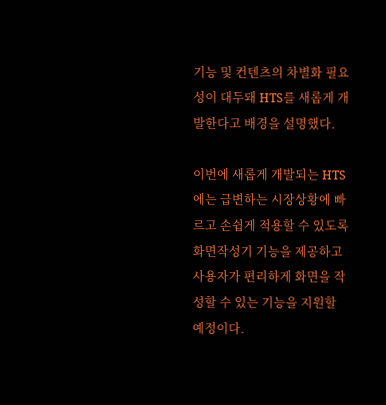기능 및 컨텐츠의 차별화 필요성이 대두돼 HTS를 새롭게 개발한다고 배경을 설명했다.

이번에 새롭게 개발되는 HTS에는 급변하는 시장상황에 빠르고 손쉽게 적용할 수 있도록 화면작성기 기능을 제공하고 사용자가 편리하게 화면을 작성할 수 있는 기능을 지원할 예정이다.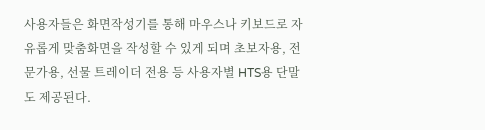사용자들은 화면작성기를 통해 마우스나 키보드로 자유롭게 맞춤화면을 작성할 수 있게 되며 초보자용, 전문가용, 선물 트레이더 전용 등 사용자별 HTS용 단말도 제공된다.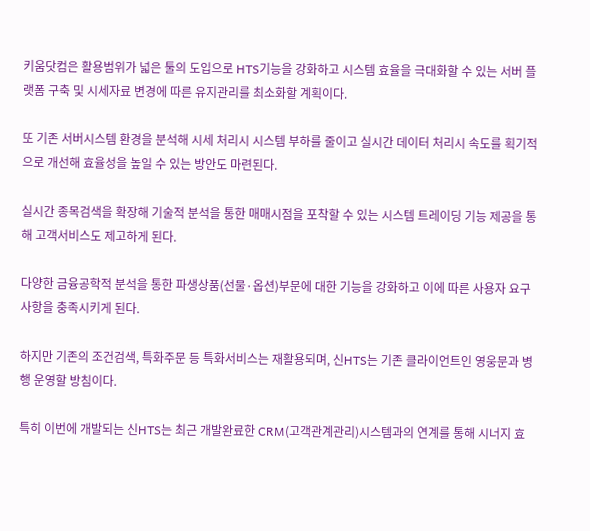키움닷컴은 활용범위가 넓은 툴의 도입으로 HTS기능을 강화하고 시스템 효율을 극대화할 수 있는 서버 플랫폼 구축 및 시세자료 변경에 따른 유지관리를 최소화할 계획이다.

또 기존 서버시스템 환경을 분석해 시세 처리시 시스템 부하를 줄이고 실시간 데이터 처리시 속도를 획기적으로 개선해 효율성을 높일 수 있는 방안도 마련된다.

실시간 종목검색을 확장해 기술적 분석을 통한 매매시점을 포착할 수 있는 시스템 트레이딩 기능 제공을 통해 고객서비스도 제고하게 된다.

다양한 금융공학적 분석을 통한 파생상품(선물·옵션)부문에 대한 기능을 강화하고 이에 따른 사용자 요구사항을 충족시키게 된다.

하지만 기존의 조건검색, 특화주문 등 특화서비스는 재활용되며, 신HTS는 기존 클라이언트인 영웅문과 병행 운영할 방침이다.

특히 이번에 개발되는 신HTS는 최근 개발완료한 CRM(고객관계관리)시스템과의 연계를 통해 시너지 효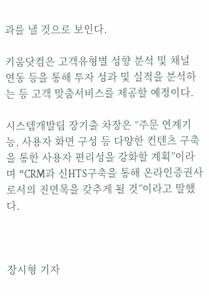과를 낼 것으로 보인다.

키움닷컴은 고객유형별 성향 분석 및 채널 연동 등을 통해 투자 성과 및 실적을 분석하는 등 고객 맞춤서비스를 제공할 예정이다.

시스템개발팀 장기출 차장은 “주문 연계기능, 사용자 화면 구성 등 다양한 컨텐츠 구축을 통한 사용자 편리성을 강화할 계획”이라며 “CRM과 신HTS구축을 통해 온라인증권사로서의 진면목을 갖추게 될 것”이라고 말했다.



장시형 기자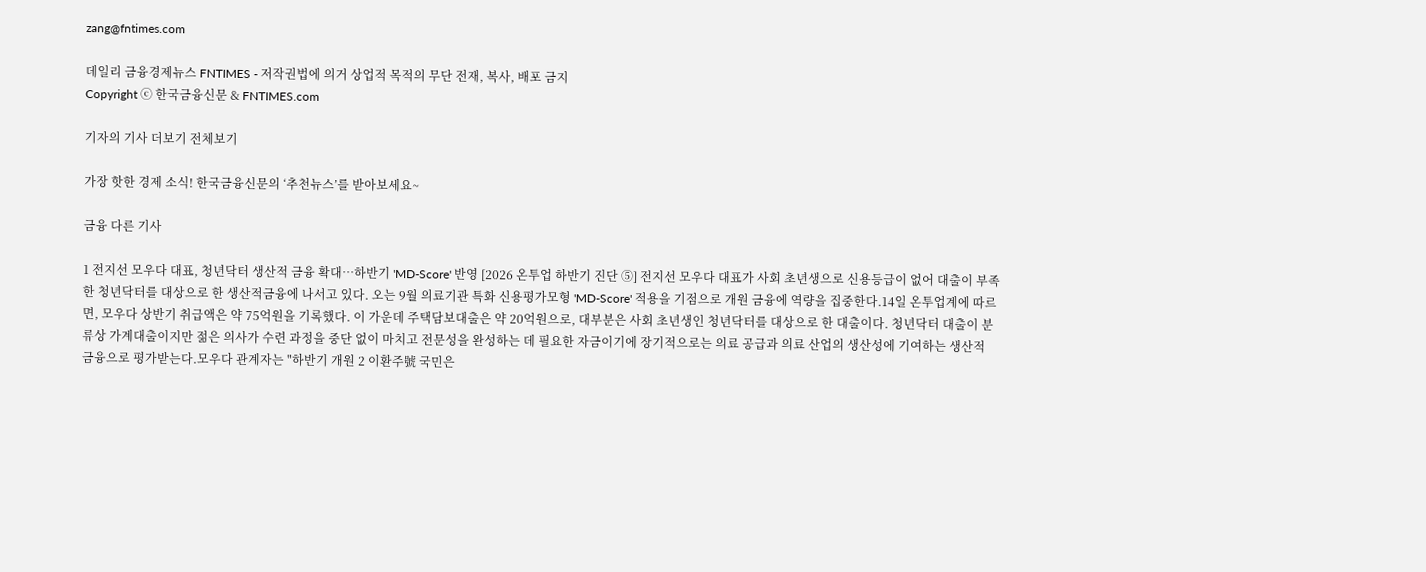zang@fntimes.com

데일리 금융경제뉴스 FNTIMES - 저작권법에 의거 상업적 목적의 무단 전재, 복사, 배포 금지
Copyright ⓒ 한국금융신문 & FNTIMES.com

기자의 기사 더보기 전체보기

가장 핫한 경제 소식! 한국금융신문의 ‘추천뉴스’를 받아보세요~

금융 다른 기사

1 전지선 모우다 대표, 청년닥터 생산적 금융 확대…하반기 'MD-Score' 반영 [2026 온투업 하반기 진단 ⑤] 전지선 모우다 대표가 사회 초년생으로 신용등급이 없어 대출이 부족한 청년닥터를 대상으로 한 생산적금융에 나서고 있다. 오는 9월 의료기관 특화 신용평가모형 'MD-Score' 적용을 기점으로 개원 금융에 역량을 집중한다.14일 온투업계에 따르면, 모우다 상반기 취급액은 약 75억원을 기록했다. 이 가운데 주택담보대출은 약 20억원으로, 대부분은 사회 초년생인 청년닥터를 대상으로 한 대출이다. 청년닥터 대출이 분류상 가계대출이지만 젊은 의사가 수련 과정을 중단 없이 마치고 전문성을 완성하는 데 필요한 자금이기에 장기적으로는 의료 공급과 의료 산업의 생산성에 기여하는 생산적 금융으로 평가받는다.모우다 관계자는 "하반기 개원 2 이환주號 국민은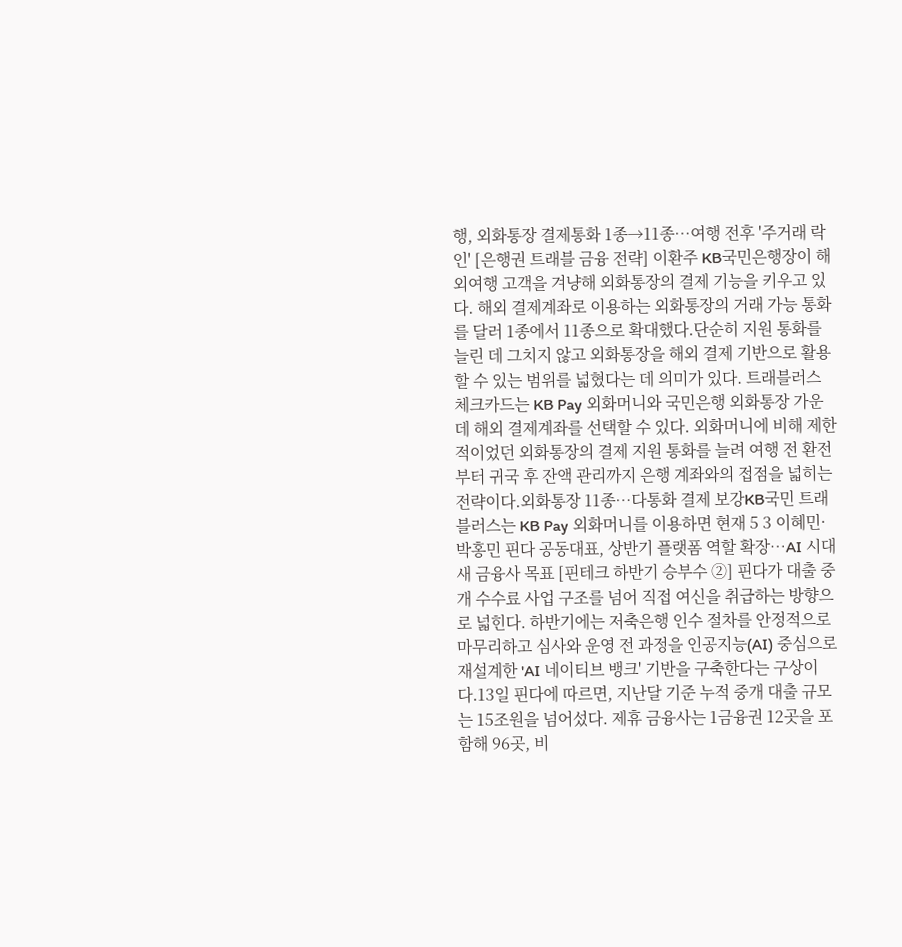행, 외화통장 결제통화 1종→11종…여행 전후 '주거래 락인' [은행권 트래블 금융 전략] 이환주 KB국민은행장이 해외여행 고객을 겨냥해 외화통장의 결제 기능을 키우고 있다. 해외 결제계좌로 이용하는 외화통장의 거래 가능 통화를 달러 1종에서 11종으로 확대했다.단순히 지원 통화를 늘린 데 그치지 않고 외화통장을 해외 결제 기반으로 활용할 수 있는 범위를 넓혔다는 데 의미가 있다. 트래블러스 체크카드는 KB Pay 외화머니와 국민은행 외화통장 가운데 해외 결제계좌를 선택할 수 있다. 외화머니에 비해 제한적이었던 외화통장의 결제 지원 통화를 늘려 여행 전 환전부터 귀국 후 잔액 관리까지 은행 계좌와의 접점을 넓히는 전략이다.외화통장 11종…다통화 결제 보강KB국민 트래블러스는 KB Pay 외화머니를 이용하면 현재 5 3 이혜민·박홍민 핀다 공동대표, 상반기 플랫폼 역할 확장…AI 시대 새 금융사 목표 [핀테크 하반기 승부수 ②] 핀다가 대출 중개 수수료 사업 구조를 넘어 직접 여신을 취급하는 방향으로 넓힌다. 하반기에는 저축은행 인수 절차를 안정적으로 마무리하고 심사와 운영 전 과정을 인공지능(AI) 중심으로 재설계한 'AI 네이티브 뱅크' 기반을 구축한다는 구상이다.13일 핀다에 따르면, 지난달 기준 누적 중개 대출 규모는 15조원을 넘어섰다. 제휴 금융사는 1금융권 12곳을 포함해 96곳, 비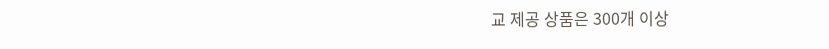교 제공 상품은 300개 이상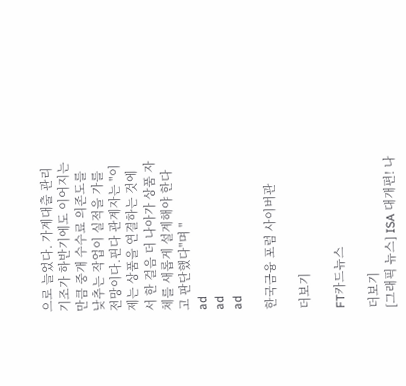으로 늘었다. 가계대출 관리 기조가 하반기에도 이어지는 만큼 중개 수수료 의존도를 낮추는 작업이 실적을 가를 전망이다.핀다 관계자는 "이제는 상품을 연결하는 것에서 한 걸음 더 나아가 상품 자체를 새롭게 설계해야 한다고 판단했다"며 "
ad
ad
ad

한국금융 포럼 사이버관

더보기

FT카드뉴스

더보기
[그래픽 뉴스] ISA 대개편! 나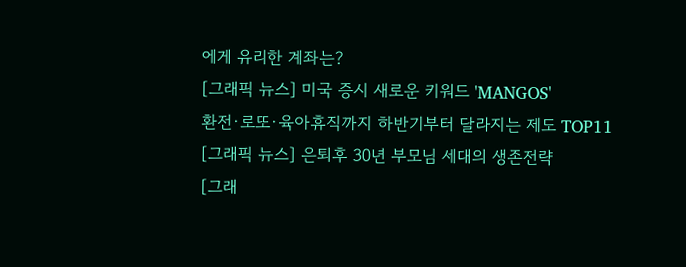에게 유리한 계좌는?
[그래픽 뉴스] 미국 증시 새로운 키워드 'MANGOS'
환전·로또·육아휴직까지 하반기부터 달라지는 제도 TOP11
[그래픽 뉴스] 은퇴후 30년 부모님 세대의 생존전략
[그래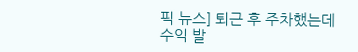픽 뉴스] 퇴근 후 주차했는데 수익 발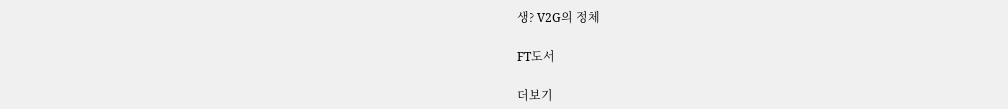생? V2G의 정체

FT도서

더보기